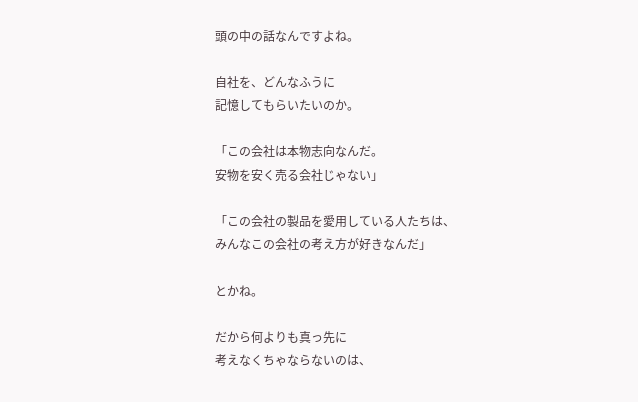頭の中の話なんですよね。

自社を、どんなふうに
記憶してもらいたいのか。

「この会社は本物志向なんだ。
安物を安く売る会社じゃない」

「この会社の製品を愛用している人たちは、
みんなこの会社の考え方が好きなんだ」

とかね。

だから何よりも真っ先に
考えなくちゃならないのは、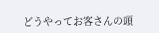どうやってお客さんの頭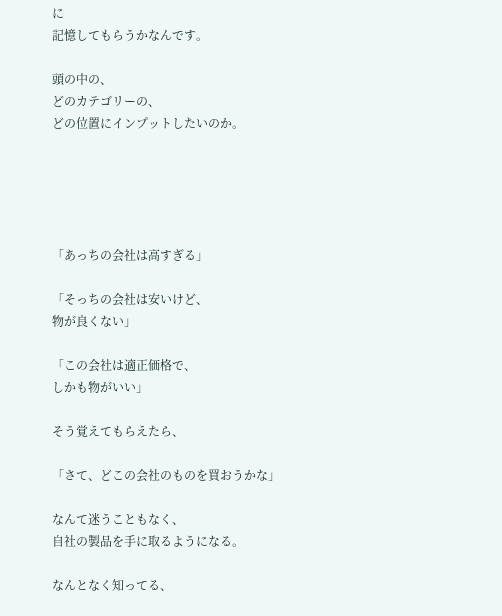に
記憶してもらうかなんです。

頭の中の、
どのカテゴリーの、
どの位置にインプットしたいのか。





「あっちの会社は高すぎる」

「そっちの会社は安いけど、
物が良くない」

「この会社は適正価格で、
しかも物がいい」

そう覚えてもらえたら、

「さて、どこの会社のものを買おうかな」

なんて迷うこともなく、
自社の製品を手に取るようになる。

なんとなく知ってる、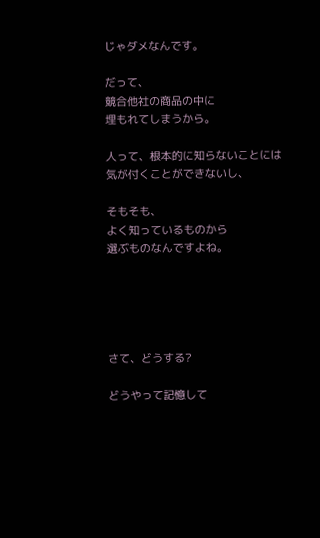じゃダメなんです。

だって、
競合他社の商品の中に
埋もれてしまうから。

人って、根本的に知らないことには
気が付くことができないし、

そもそも、
よく知っているものから
選ぶものなんですよね。





さて、どうする?

どうやって記憶して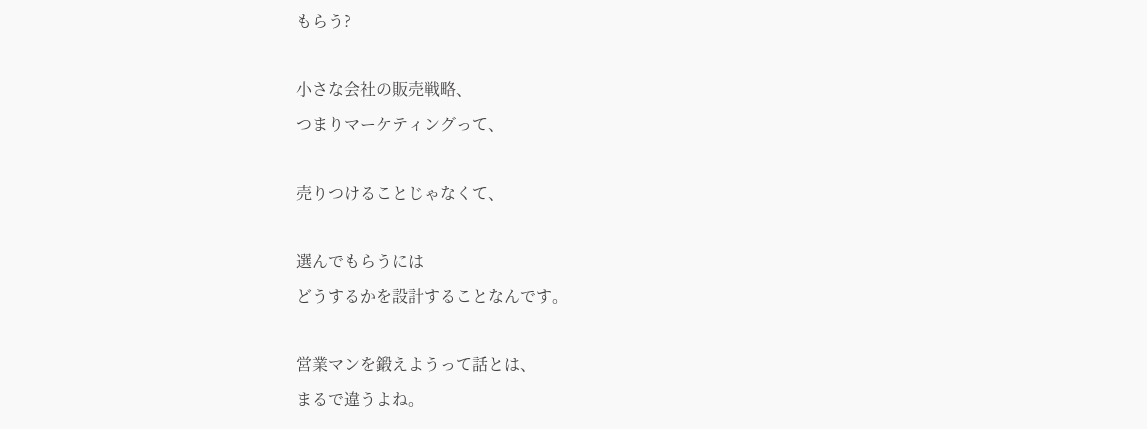もらう?

小さな会社の販売戦略、
つまりマーケティングって、

売りつけることじゃなくて、

選んでもらうには
どうするかを設計することなんです。

営業マンを鍛えようって話とは、
まるで違うよね。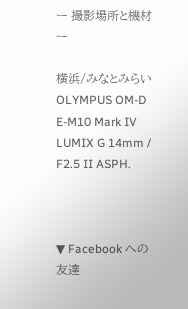ー 撮影場所と機材 ー

横浜/みなとみらい
OLYMPUS OM-D E-M10 Mark IV
LUMIX G 14mm / F2.5 II ASPH.



▼ Facebook への友達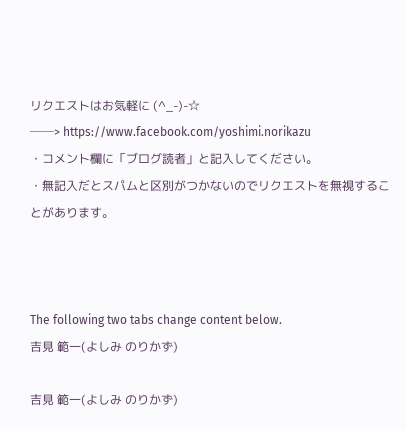リクエストはお気軽に (^_-)-☆
──> https://www.facebook.com/yoshimi.norikazu
・コメント欄に「ブログ読者」と記入してください。
・無記入だとスパムと区別がつかないのでリクエストを無視することがあります。



The following two tabs change content below.
吉見 範一(よしみ のりかず)

吉見 範一(よしみ のりかず)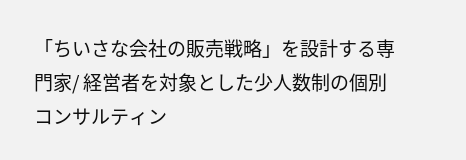「ちいさな会社の販売戦略」を設計する専門家/ 経営者を対象とした少人数制の個別コンサルティン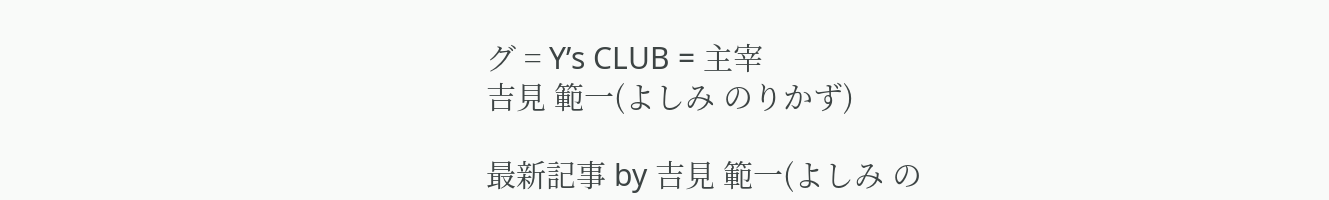グ = Y’s CLUB = 主宰
吉見 範一(よしみ のりかず)

最新記事 by 吉見 範一(よしみ の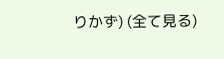りかず) (全て見る)